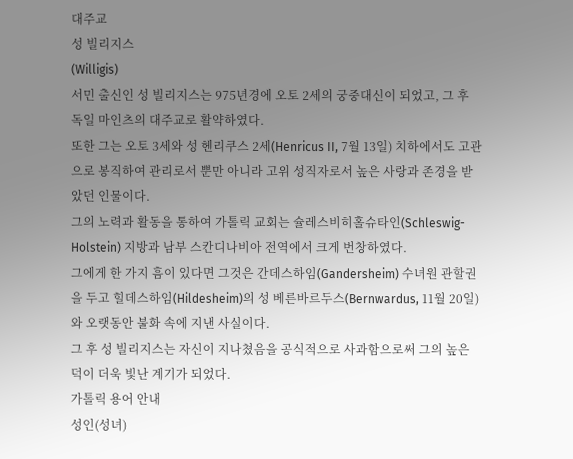대주교
성 빌리지스
(Willigis)
서민 출신인 성 빌리지스는 975년경에 오토 2세의 궁중대신이 되었고, 그 후 독일 마인츠의 대주교로 활약하였다.
또한 그는 오토 3세와 성 헨리쿠스 2세(Henricus II, 7월 13일) 치하에서도 고관으로 봉직하여 관리로서 뿐만 아니라 고위 성직자로서 높은 사랑과 존경을 받았던 인물이다.
그의 노력과 활동을 통하여 가톨릭 교회는 슐레스비히홀슈타인(Schleswig-Holstein) 지방과 남부 스칸디나비아 전역에서 크게 번창하였다.
그에게 한 가지 흠이 있다면 그것은 간데스하임(Gandersheim) 수녀원 관할권을 두고 힐데스하임(Hildesheim)의 성 베른바르두스(Bernwardus, 11월 20일)와 오랫동안 불화 속에 지낸 사실이다.
그 후 성 빌리지스는 자신이 지나쳤음을 공식적으로 사과함으로써 그의 높은 덕이 더욱 빛난 계기가 되었다.
가톨릭 용어 안내
성인(성녀)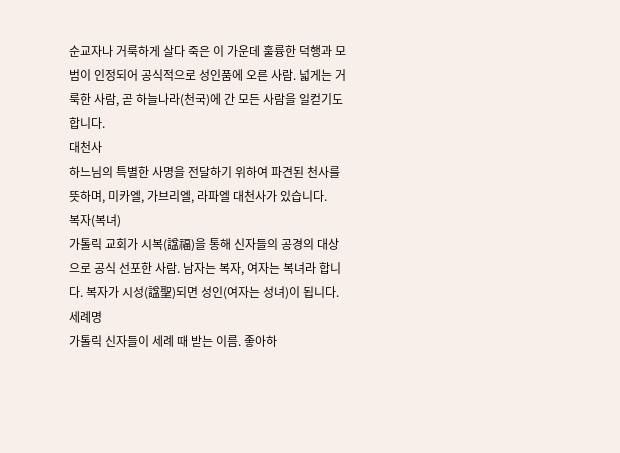순교자나 거룩하게 살다 죽은 이 가운데 훌륭한 덕행과 모범이 인정되어 공식적으로 성인품에 오른 사람. 넓게는 거룩한 사람, 곧 하늘나라(천국)에 간 모든 사람을 일컫기도 합니다.
대천사
하느님의 특별한 사명을 전달하기 위하여 파견된 천사를 뜻하며, 미카엘, 가브리엘, 라파엘 대천사가 있습니다.
복자(복녀)
가톨릭 교회가 시복(諡福)을 통해 신자들의 공경의 대상으로 공식 선포한 사람. 남자는 복자, 여자는 복녀라 합니다. 복자가 시성(諡聖)되면 성인(여자는 성녀)이 됩니다.
세례명
가톨릭 신자들이 세례 때 받는 이름. 좋아하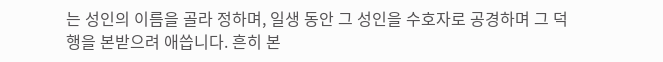는 성인의 이름을 골라 정하며, 일생 동안 그 성인을 수호자로 공경하며 그 덕행을 본받으려 애씁니다. 흔히 본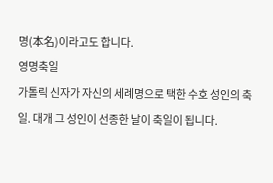명(本名)이라고도 합니다.
영명축일
가톨릭 신자가 자신의 세례명으로 택한 수호 성인의 축일. 대개 그 성인이 선종한 날이 축일이 됩니다.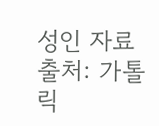성인 자료 출처: 가톨릭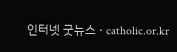인터넷 굿뉴스 · catholic.or.kr